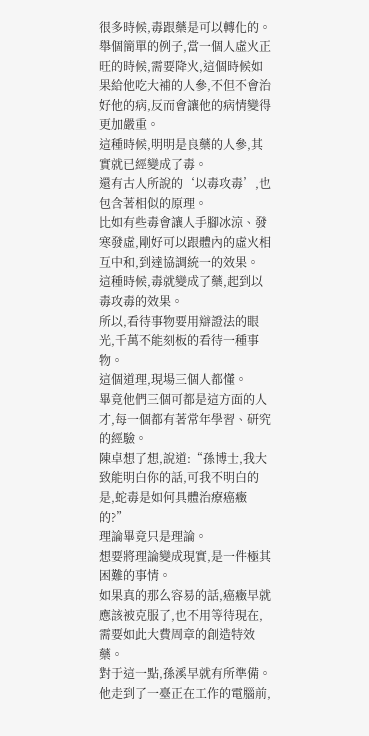很多時候,毒跟藥是可以轉化的。
舉個簡單的例子,當一個人虛火正旺的時候,需要降火,這個時候如果給他吃大補的人參,不但不會治好他的病,反而會讓他的病情變得更加嚴重。
這種時候,明明是良藥的人參,其實就已經變成了毒。
還有古人所說的‘以毒攻毒’,也包含著相似的原理。
比如有些毒會讓人手腳冰涼、發寒發虛,剛好可以跟體內的虛火相互中和,到達協調統一的效果。
這種時候,毒就變成了藥,起到以毒攻毒的效果。
所以,看待事物要用辯證法的眼光,千萬不能刻板的看待一種事物。
這個道理,現場三個人都懂。
畢竟他們三個可都是這方面的人才,每一個都有著常年學習、研究的經驗。
陳卓想了想,說道:“孫博士,我大致能明白你的話,可我不明白的是,蛇毒是如何具體治療癌癥的?”
理論畢竟只是理論。
想要將理論變成現實,是一件極其困難的事情。
如果真的那么容易的話,癌癥早就應該被克服了,也不用等待現在,需要如此大費周章的創造特效藥。
對于這一點,孫溪早就有所準備。
他走到了一臺正在工作的電腦前,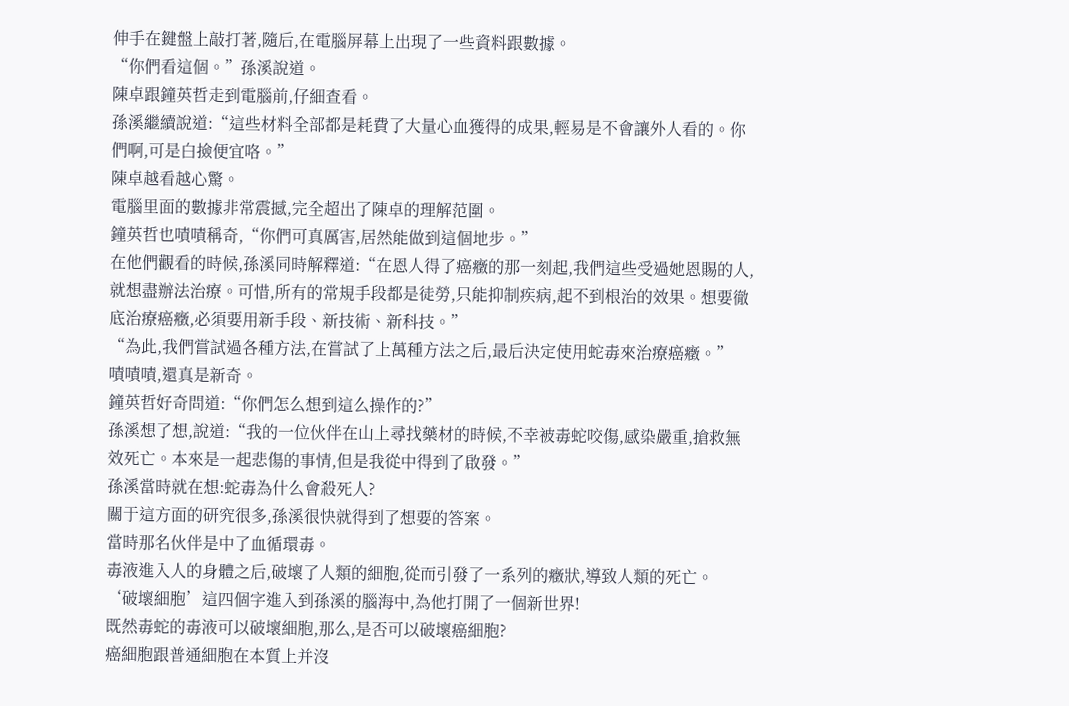伸手在鍵盤上敲打著,隨后,在電腦屏幕上出現了一些資料跟數據。
“你們看這個。”孫溪說道。
陳卓跟鐘英哲走到電腦前,仔細查看。
孫溪繼續說道:“這些材料全部都是耗費了大量心血獲得的成果,輕易是不會讓外人看的。你們啊,可是白撿便宜咯。”
陳卓越看越心驚。
電腦里面的數據非常震撼,完全超出了陳卓的理解范圍。
鐘英哲也嘖嘖稱奇,“你們可真厲害,居然能做到這個地步。”
在他們觀看的時候,孫溪同時解釋道:“在恩人得了癌癥的那一刻起,我們這些受過她恩賜的人,就想盡辦法治療。可惜,所有的常規手段都是徒勞,只能抑制疾病,起不到根治的效果。想要徹底治療癌癥,必須要用新手段、新技術、新科技。”
“為此,我們嘗試過各種方法,在嘗試了上萬種方法之后,最后決定使用蛇毒來治療癌癥。”
嘖嘖嘖,還真是新奇。
鐘英哲好奇問道:“你們怎么想到這么操作的?”
孫溪想了想,說道:“我的一位伙伴在山上尋找藥材的時候,不幸被毒蛇咬傷,感染嚴重,搶救無效死亡。本來是一起悲傷的事情,但是我從中得到了啟發。”
孫溪當時就在想:蛇毒為什么會殺死人?
關于這方面的研究很多,孫溪很快就得到了想要的答案。
當時那名伙伴是中了血循環毒。
毒液進入人的身體之后,破壞了人類的細胞,從而引發了一系列的癥狀,導致人類的死亡。
‘破壞細胞’這四個字進入到孫溪的腦海中,為他打開了一個新世界!
既然毒蛇的毒液可以破壞細胞,那么,是否可以破壞癌細胞?
癌細胞跟普通細胞在本質上并沒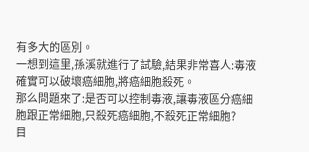有多大的區別。
一想到這里,孫溪就進行了試驗,結果非常喜人:毒液確實可以破壞癌細胞,將癌細胞殺死。
那么問題來了:是否可以控制毒液,讓毒液區分癌細胞跟正常細胞,只殺死癌細胞,不殺死正常細胞?
目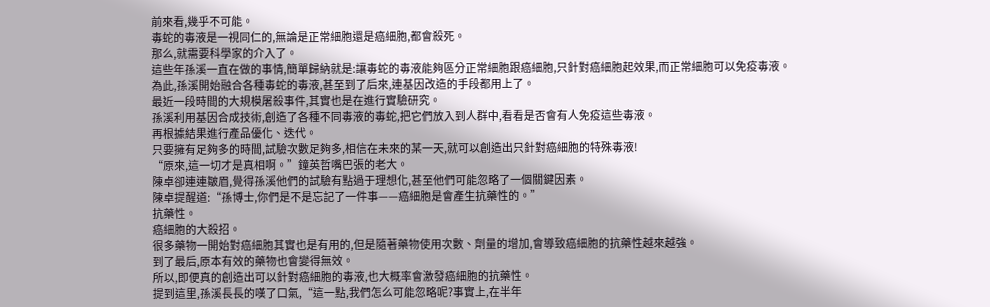前來看,幾乎不可能。
毒蛇的毒液是一視同仁的,無論是正常細胞還是癌細胞,都會殺死。
那么,就需要科學家的介入了。
這些年孫溪一直在做的事情,簡單歸納就是:讓毒蛇的毒液能夠區分正常細胞跟癌細胞,只針對癌細胞起效果,而正常細胞可以免疫毒液。
為此,孫溪開始融合各種毒蛇的毒液,甚至到了后來,連基因改造的手段都用上了。
最近一段時間的大規模屠殺事件,其實也是在進行實驗研究。
孫溪利用基因合成技術,創造了各種不同毒液的毒蛇,把它們放入到人群中,看看是否會有人免疫這些毒液。
再根據結果進行產品優化、迭代。
只要擁有足夠多的時間,試驗次數足夠多,相信在未來的某一天,就可以創造出只針對癌細胞的特殊毒液!
“原來,這一切才是真相啊。”鐘英哲嘴巴張的老大。
陳卓卻連連皺眉,覺得孫溪他們的試驗有點過于理想化,甚至他們可能忽略了一個關鍵因素。
陳卓提醒道:“孫博士,你們是不是忘記了一件事——癌細胞是會產生抗藥性的。”
抗藥性。
癌細胞的大殺招。
很多藥物一開始對癌細胞其實也是有用的,但是隨著藥物使用次數、劑量的增加,會導致癌細胞的抗藥性越來越強。
到了最后,原本有效的藥物也會變得無效。
所以,即便真的創造出可以針對癌細胞的毒液,也大概率會激發癌細胞的抗藥性。
提到這里,孫溪長長的嘆了口氣,“這一點,我們怎么可能忽略呢?事實上,在半年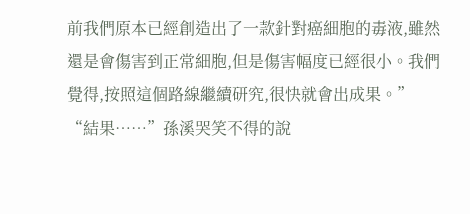前我們原本已經創造出了一款針對癌細胞的毒液,雖然還是會傷害到正常細胞,但是傷害幅度已經很小。我們覺得,按照這個路線繼續研究,很快就會出成果。”
“結果……”孫溪哭笑不得的說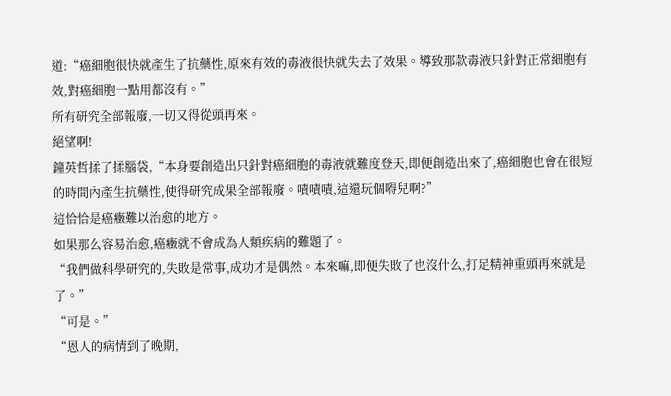道:“癌細胞很快就產生了抗藥性,原來有效的毒液很快就失去了效果。導致那款毒液只針對正常細胞有效,對癌細胞一點用都沒有。”
所有研究全部報廢,一切又得從頭再來。
絕望啊!
鐘英哲揉了揉腦袋,“本身要創造出只針對癌細胞的毒液就難度登天,即便創造出來了,癌細胞也會在很短的時間內產生抗藥性,使得研究成果全部報廢。嘖嘖嘖,這還玩個嘚兒啊?”
這恰恰是癌癥難以治愈的地方。
如果那么容易治愈,癌癥就不會成為人類疾病的難題了。
“我們做科學研究的,失敗是常事,成功才是偶然。本來嘛,即便失敗了也沒什么,打足精神重頭再來就是了。”
“可是。”
“恩人的病情到了晚期,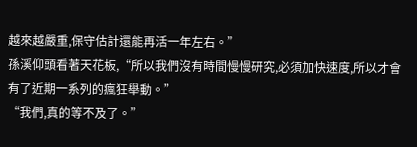越來越嚴重,保守估計還能再活一年左右。”
孫溪仰頭看著天花板,“所以我們沒有時間慢慢研究,必須加快速度,所以才會有了近期一系列的瘋狂舉動。”
“我們,真的等不及了。”